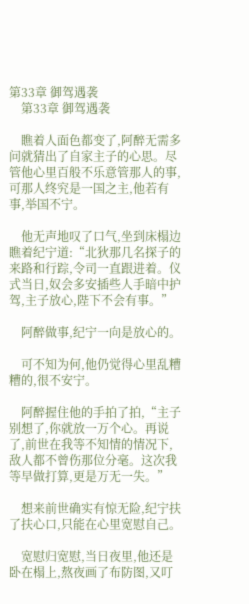第33章 御驾遇袭
    第33章 御驾遇袭

    瞧着人面色都变了,阿醉无需多问就猜出了自家主子的心思。尽管他心里百般不乐意管那人的事,可那人终究是一国之主,他若有事,举国不宁。

    他无声地叹了口气,坐到床榻边瞧着纪宁道:“北狄那几名探子的来路和行踪,令司一直跟进着。仪式当日,奴会多安插些人手暗中护驾,主子放心,陛下不会有事。”

    阿醉做事,纪宁一向是放心的。

    可不知为何,他仍觉得心里乱糟糟的,很不安宁。

    阿醉握住他的手拍了拍,“主子别想了,你就放一万个心。再说了,前世在我等不知情的情况下,敌人都不曾伤那位分毫。这次我等早做打算,更是万无一失。”

    想来前世确实有惊无险,纪宁扶了扶心口,只能在心里宽慰自己。

    宽慰归宽慰,当日夜里,他还是卧在榻上,熬夜画了布防图,又叮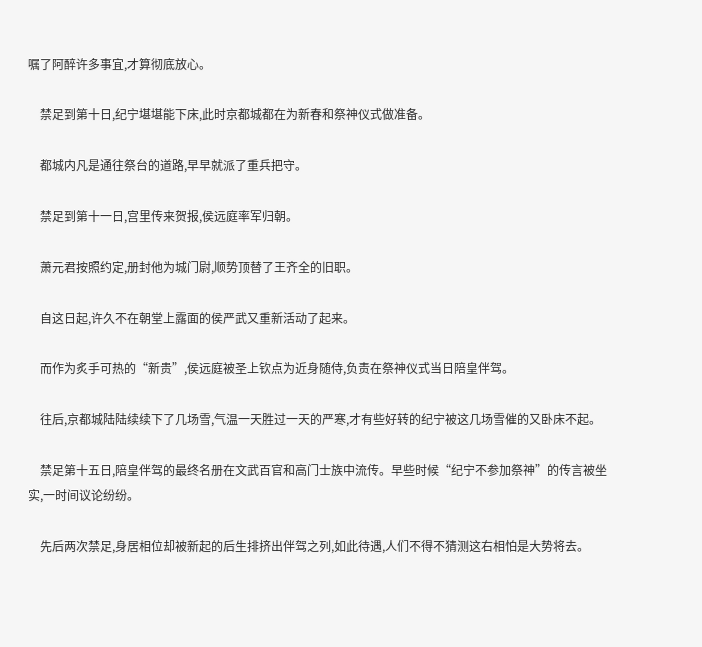嘱了阿醉许多事宜,才算彻底放心。

    禁足到第十日,纪宁堪堪能下床,此时京都城都在为新春和祭神仪式做准备。

    都城内凡是通往祭台的道路,早早就派了重兵把守。

    禁足到第十一日,宫里传来贺报,侯远庭率军归朝。

    萧元君按照约定,册封他为城门尉,顺势顶替了王齐全的旧职。

    自这日起,许久不在朝堂上露面的侯严武又重新活动了起来。

    而作为炙手可热的“新贵”,侯远庭被圣上钦点为近身随侍,负责在祭神仪式当日陪皇伴驾。

    往后,京都城陆陆续续下了几场雪,气温一天胜过一天的严寒,才有些好转的纪宁被这几场雪催的又卧床不起。

    禁足第十五日,陪皇伴驾的最终名册在文武百官和高门士族中流传。早些时候“纪宁不参加祭神”的传言被坐实,一时间议论纷纷。

    先后两次禁足,身居相位却被新起的后生排挤出伴驾之列,如此待遇,人们不得不猜测这右相怕是大势将去。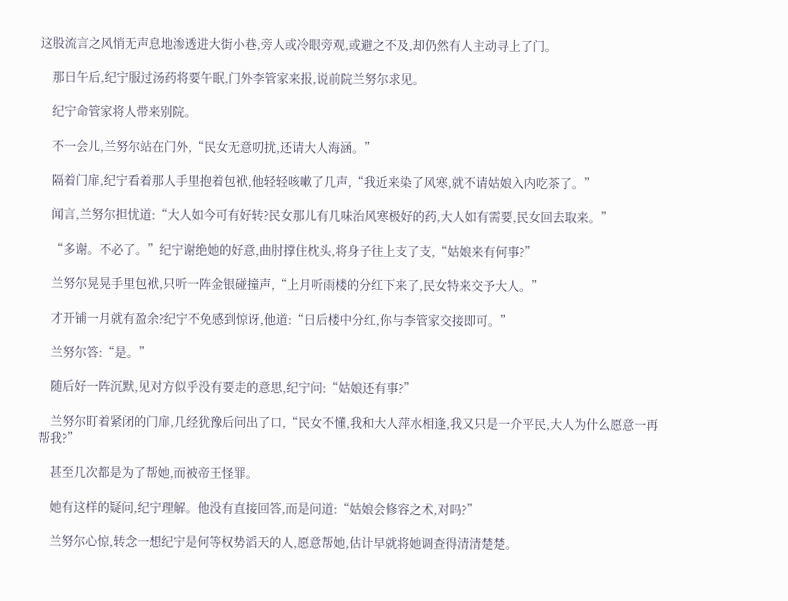这股流言之风悄无声息地渗透进大街小巷,旁人或冷眼旁观,或避之不及,却仍然有人主动寻上了门。

    那日午后,纪宁服过汤药将要午眠,门外李管家来报,说前院兰努尔求见。

    纪宁命管家将人带来别院。

    不一会儿,兰努尔站在门外,“民女无意叨扰,还请大人海涵。”

    隔着门扉,纪宁看着那人手里抱着包袱,他轻轻咳嗽了几声,“我近来染了风寒,就不请姑娘入内吃茶了。”

    闻言,兰努尔担忧道:“大人如今可有好转?民女那儿有几味治风寒极好的药,大人如有需要,民女回去取来。”

    “多谢。不必了。”纪宁谢绝她的好意,曲肘撑住枕头,将身子往上支了支,“姑娘来有何事?”

    兰努尔晃晃手里包袱,只听一阵金银碰撞声,“上月听雨楼的分红下来了,民女特来交予大人。”

    才开铺一月就有盈余?纪宁不免感到惊讶,他道:“日后楼中分红,你与李管家交接即可。”

    兰努尔答:“是。”

    随后好一阵沉默,见对方似乎没有要走的意思,纪宁问:“姑娘还有事?”

    兰努尔盯着紧闭的门扉,几经犹豫后问出了口,“民女不懂,我和大人萍水相逢,我又只是一介平民,大人为什么愿意一再帮我?”

    甚至几次都是为了帮她,而被帝王怪罪。

    她有这样的疑问,纪宁理解。他没有直接回答,而是问道:“姑娘会修容之术,对吗?”

    兰努尔心惊,转念一想纪宁是何等权势滔天的人,愿意帮她,估计早就将她调查得清清楚楚。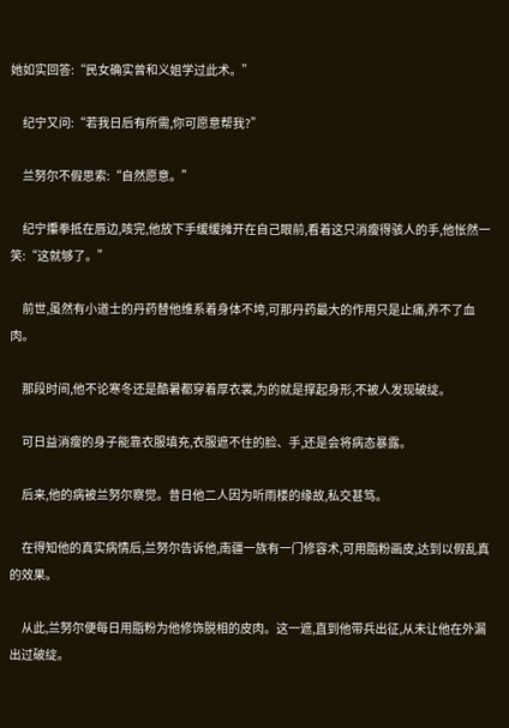她如实回答:“民女确实曾和义姐学过此术。”

    纪宁又问:“若我日后有所需,你可愿意帮我?”

    兰努尔不假思索:“自然愿意。”

    纪宁攥拳抵在唇边,咳完,他放下手缓缓摊开在自己眼前,看着这只消瘦得骇人的手,他怅然一笑:“这就够了。”

    前世,虽然有小道士的丹药替他维系着身体不垮,可那丹药最大的作用只是止痛,养不了血肉。

    那段时间,他不论寒冬还是酷暑都穿着厚衣裳,为的就是撑起身形,不被人发现破绽。

    可日益消瘦的身子能靠衣服填充,衣服遮不住的脸、手,还是会将病态暴露。

    后来,他的病被兰努尔察觉。昔日他二人因为听雨楼的缘故,私交甚笃。

    在得知他的真实病情后,兰努尔告诉他,南疆一族有一门修容术,可用脂粉画皮,达到以假乱真的效果。

    从此,兰努尔便每日用脂粉为他修饰脱相的皮肉。这一遮,直到他带兵出征,从未让他在外漏出过破绽。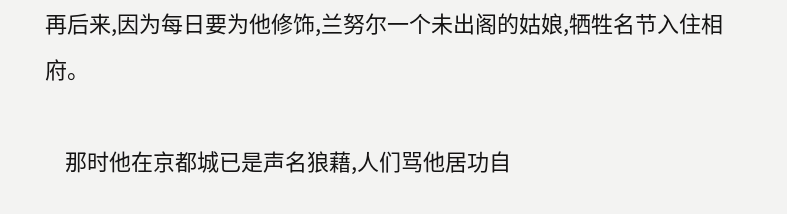再后来,因为每日要为他修饰,兰努尔一个未出阁的姑娘,牺牲名节入住相府。

    那时他在京都城已是声名狼藉,人们骂他居功自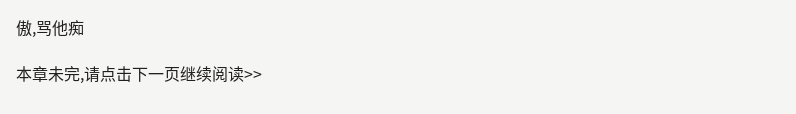傲,骂他痴

本章未完,请点击下一页继续阅读>>